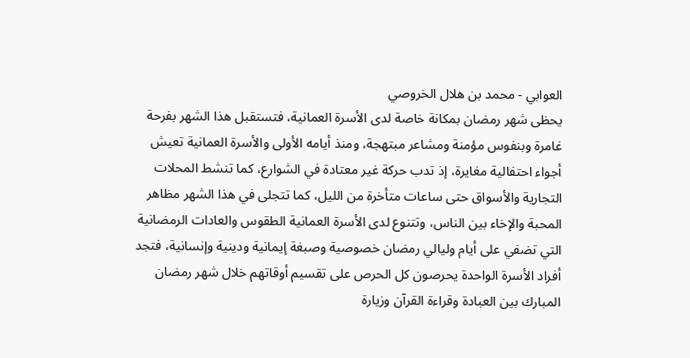العوابي - محمد بن هلال الخروصي
يحظى شهر رمضان بمكانة خاصة لدى الأسرة العمانية، فتستقبل هذا الشهر بفرحة غامرة وبنفوس مؤمنة ومشاعر مبتهجة، ومنذ أيامه الأولى والأسرة العمانية تعيش أجواء احتفالية مغايرة، إذ تدب حركة غير معتادة في الشوارع، كما تنشط المحلات التجارية والأسواق حتى ساعات متأخرة من الليل، كما تتجلى في هذا الشهر مظاهر المحبة والإخاء بين الناس، وتتنوع لدى الأسرة العمانية الطقوس والعادات الرمضانية التي تضفي على أيام وليالي رمضان خصوصية وصبغة إيمانية ودينية وإنسانية، فتجد أفراد الأسرة الواحدة يحرصون كل الحرص على تقسيم أوقاتهم خلال شهر رمضان المبارك بين العبادة وقراءة القرآن وزيارة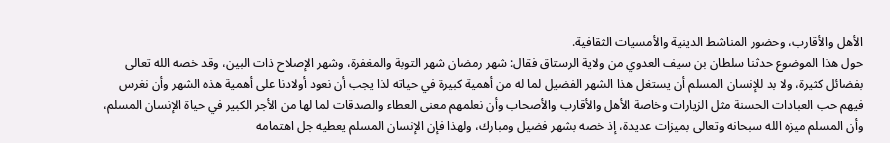الأهل والأقارب، وحضور المناشط الدينية والأمسيات الثقافية.
حول هذا الموضوع حدثنا سلطان بن سيف العدوي من ولاية الرستاق فقال: شهر رمضان شهر التوبة والمغفرة، وشهر الإصلاح ذات البين، وقد خصه الله تعالى بفضائل كثيرة، ولا بد للإنسان المسلم أن يستغل هذا الشهر الفضيل لما له من أهمية كبيرة في حياته لذا يجب أن نعود أولادنا على أهمية هذه الشهر وأن نغرس فيهم حب العبادات الحسنة مثل الزيارات وخاصة الأهل والأقارب والأصحاب وأن نعلمهم معنى العطاء والصدقات لما لها من الأجر الكبير في حياة الإنسان المسلم، وأن المسلم ميزه الله سبحانه وتعالى بميزات عديدة، إذ خصه بشهر فضيل ومبارك، ولهذا فإن الإنسان المسلم يعطيه جل اهتمامه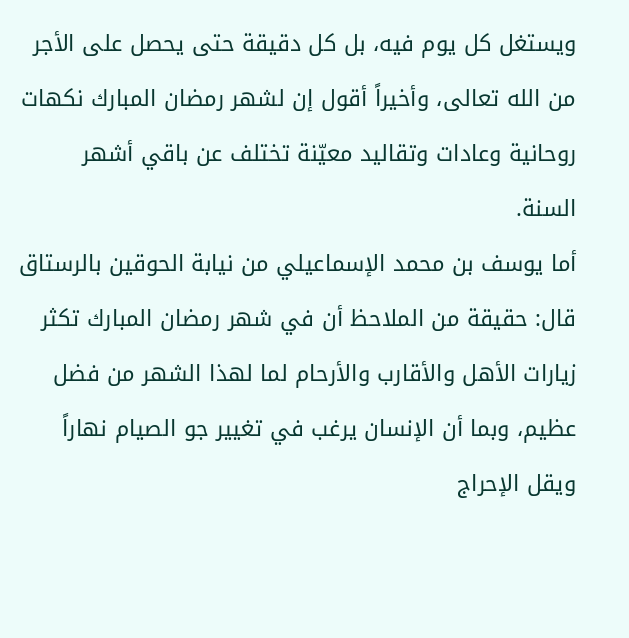ويستغل كل يوم فيه، بل كل دقيقة حتى يحصل على الأجر من الله تعالى، وأخيراً أقول إن لشهر رمضان المبارك نكهات روحانية وعادات وتقاليد معيّنة تختلف عن باقي أشهر السنة.
أما يوسف بن محمد الإسماعيلي من نيابة الحوقين بالرستاق قال: حقيقة من الملاحظ أن في شهر رمضان المبارك تكثر زيارات الأهل والأقارب والأرحام لما لهذا الشهر من فضل عظيم، وبما أن الإنسان يرغب في تغيير جو الصيام نهاراً ويقل الإحراج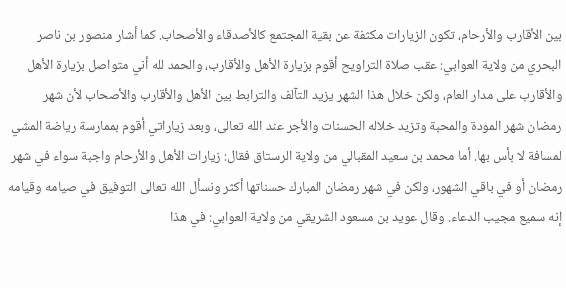بين الأقارب والأرحام، تكون الزيارات مكثفة عن بقية المجتمع كالأصدقاء والأصحاب. كما أشار منصور بن ناصر البحري من ولاية العوابي: عقب صلاة التراويح أقوم بزيارة الأهل والأقارب، والحمد لله أني متواصل بزيارة الأهل والأقارب على مدار العام، ولكن خلال هذا الشهر يزيد التآلف والترابط بين الأهل والأقارب والأصحاب لأن شهر رمضان شهر المودة والمحبة وتزيد خلاله الحسنات والأجر عند الله تعالى، وبعد زياراتي أقوم بممارسة رياضة المشي لمسافة لا بأس بها. أما محمد بن سعيد المقبالي من ولاية الرستاق فقال: زيارات الأهل والأرحام واجبة سواء في شهر رمضان أو في باقي الشهور، ولكن في شهر رمضان المبارك حسناتها أكثر ونسأل الله تعالى التوفيق في صيامه وقيامه إنه سميع مجيب الدعاء. وقال عويد بن مسعود الشريقي من ولاية العوابي: في هذا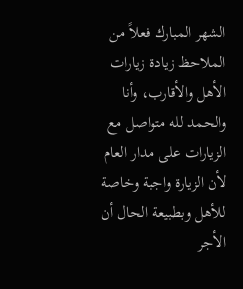الشهر المبارك فعلاً من الملاحظ زيادة زيارات الأهل والأقارب، وأنا والحمد لله متواصل مع الزيارات على مدار العام لأن الزيارة واجبة وخاصة للأهل وبطبيعة الحال أن الأجر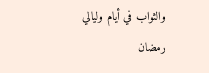والثواب في أيام وليالي رمضان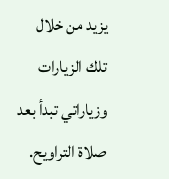يزيد من خلال تلك الزيارات وزياراتي تبدأ بعد صلاة التراويح.